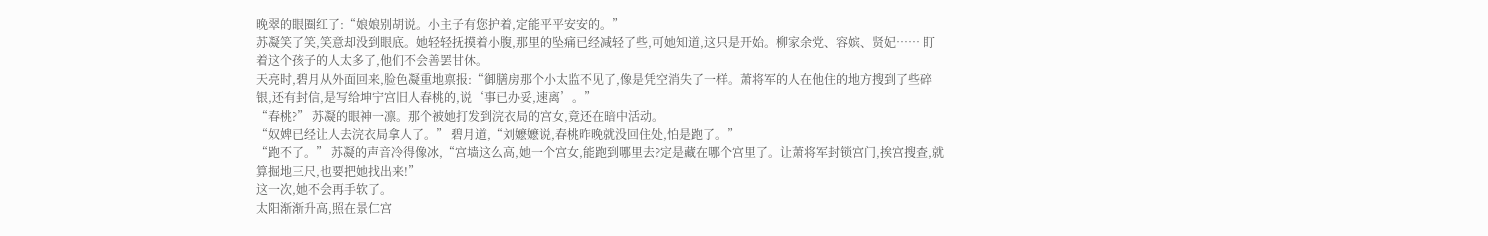晚翠的眼圈红了:“娘娘别胡说。小主子有您护着,定能平平安安的。”
苏凝笑了笑,笑意却没到眼底。她轻轻抚摸着小腹,那里的坠痛已经减轻了些,可她知道,这只是开始。柳家余党、容嫔、贤妃…… 盯着这个孩子的人太多了,他们不会善罢甘休。
天亮时,碧月从外面回来,脸色凝重地禀报:“御膳房那个小太监不见了,像是凭空消失了一样。萧将军的人在他住的地方搜到了些碎银,还有封信,是写给坤宁宫旧人春桃的,说‘事已办妥,速离’。”
“春桃?” 苏凝的眼神一凛。那个被她打发到浣衣局的宫女,竟还在暗中活动。
“奴婢已经让人去浣衣局拿人了。” 碧月道,“刘嬷嬷说,春桃昨晚就没回住处,怕是跑了。”
“跑不了。” 苏凝的声音冷得像冰,“宫墙这么高,她一个宫女,能跑到哪里去?定是藏在哪个宫里了。让萧将军封锁宫门,挨宫搜查,就算掘地三尺,也要把她找出来!”
这一次,她不会再手软了。
太阳渐渐升高,照在景仁宫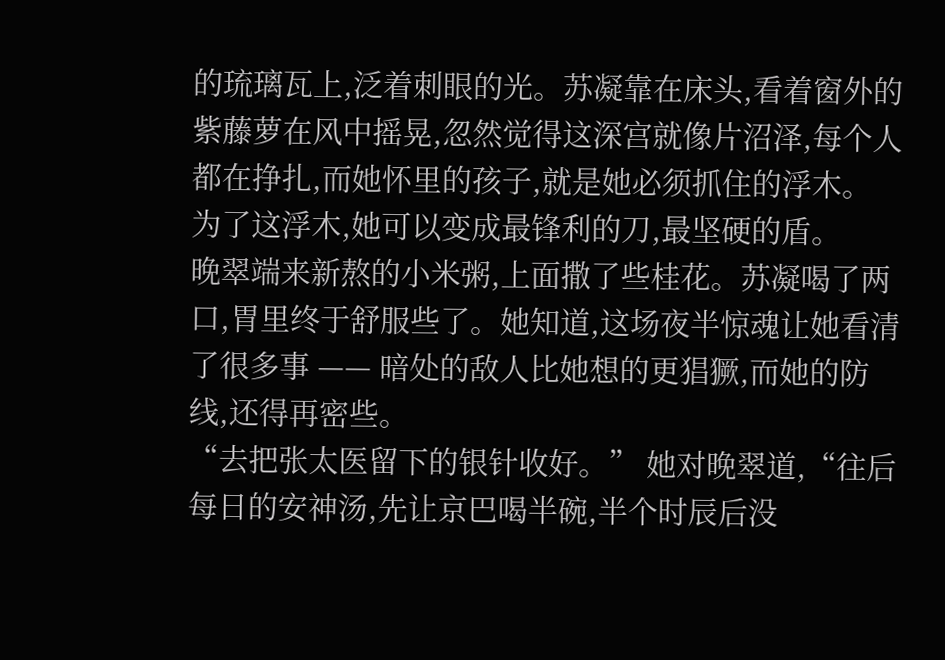的琉璃瓦上,泛着刺眼的光。苏凝靠在床头,看着窗外的紫藤萝在风中摇晃,忽然觉得这深宫就像片沼泽,每个人都在挣扎,而她怀里的孩子,就是她必须抓住的浮木。
为了这浮木,她可以变成最锋利的刀,最坚硬的盾。
晚翠端来新熬的小米粥,上面撒了些桂花。苏凝喝了两口,胃里终于舒服些了。她知道,这场夜半惊魂让她看清了很多事 —— 暗处的敌人比她想的更猖獗,而她的防线,还得再密些。
“去把张太医留下的银针收好。” 她对晚翠道,“往后每日的安神汤,先让京巴喝半碗,半个时辰后没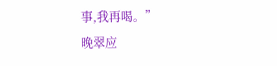事,我再喝。”
晚翠应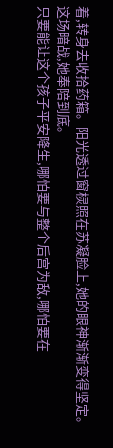着,转身去收拾药箱。阳光透过窗棂照在苏凝脸上,她的眼神渐渐变得坚定。
这场暗战,她奉陪到底。
只要能让这个孩子平安降生,哪怕要与整个后宫为敌,哪怕要在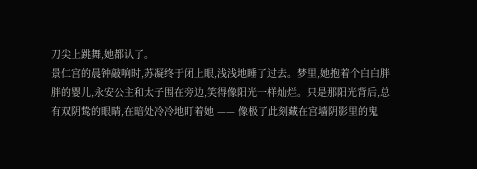刀尖上跳舞,她都认了。
景仁宫的晨钟敲响时,苏凝终于闭上眼,浅浅地睡了过去。梦里,她抱着个白白胖胖的婴儿,永安公主和太子围在旁边,笑得像阳光一样灿烂。只是那阳光背后,总有双阴鸷的眼睛,在暗处冷冷地盯着她 —— 像极了此刻藏在宫墙阴影里的鬼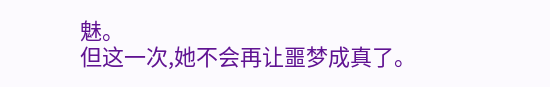魅。
但这一次,她不会再让噩梦成真了。